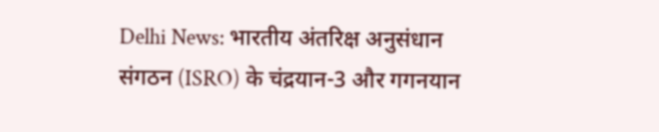Delhi News: भारतीय अंतरिक्ष अनुसंधान संगठन (ISRO) के चंद्रयान-3 और गगनयान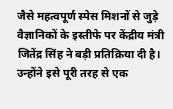जैसे महत्वपूर्ण स्पेस मिशनों से जुड़े वैज्ञानिकों के इस्तीफे पर केंद्रीय मंत्री जितेंद्र सिंह ने बड़ी प्रतिक्रिया दी है। उन्होंने इसे पूरी तरह से एक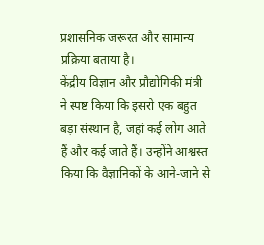प्रशासनिक जरूरत और सामान्य प्रक्रिया बताया है।
केंद्रीय विज्ञान और प्रौद्योगिकी मंत्री ने स्पष्ट किया कि इसरो एक बहुत बड़ा संस्थान है, जहां कई लोग आते हैं और कई जाते हैं। उन्होंने आश्वस्त किया कि वैज्ञानिकों के आने-जाने से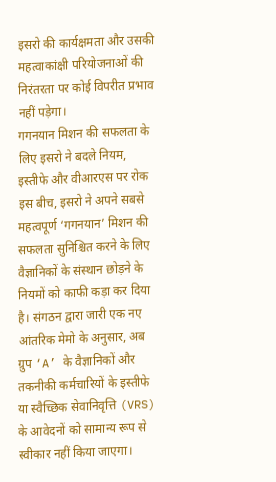इसरो की कार्यक्षमता और उसकी महत्वाकांक्षी परियोजनाओं की निरंतरता पर कोई विपरीत प्रभाव नहीं पड़ेगा।
गगनयान मिशन की सफलता के लिए इसरो ने बदले नियम, इस्तीफे और वीआरएस पर रोक
इस बीच, इसरो ने अपने सबसे महत्वपूर्ण ‘गगनयान’ मिशन की सफलता सुनिश्चित करने के लिए वैज्ञानिकों के संस्थान छोड़ने के नियमों को काफी कड़ा कर दिया है। संगठन द्वारा जारी एक नए आंतरिक मेमो के अनुसार, अब ग्रुप ‘A’ के वैज्ञानिकों और तकनीकी कर्मचारियों के इस्तीफे या स्वैच्छिक सेवानिवृत्ति (VRS) के आवेदनों को सामान्य रूप से स्वीकार नहीं किया जाएगा।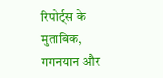रिपोर्ट्स के मुताबिक, गगनयान और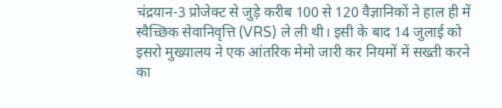चंद्रयान-3 प्रोजेक्ट से जुड़े करीब 100 से 120 वैज्ञानिकों ने हाल ही में स्वैच्छिक सेवानिवृत्ति (VRS) ले ली थी। इसी के बाद 14 जुलाई को इसरो मुख्यालय ने एक आंतरिक मेमो जारी कर नियमों में सख्ती करने का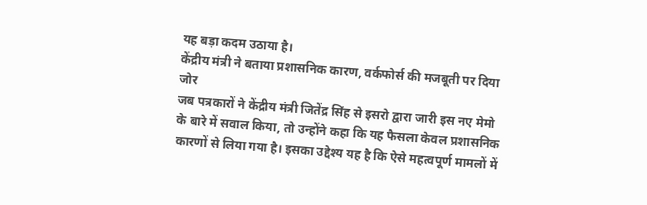यह बड़ा कदम उठाया है।
केंद्रीय मंत्री ने बताया प्रशासनिक कारण, वर्कफोर्स की मजबूती पर दिया जोर
जब पत्रकारों ने केंद्रीय मंत्री जितेंद्र सिंह से इसरो द्वारा जारी इस नए मेमो के बारे में सवाल किया, तो उन्होंने कहा कि यह फैसला केवल प्रशासनिक कारणों से लिया गया है। इसका उद्देश्य यह है कि ऐसे महत्वपूर्ण मामलों में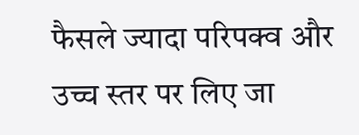फैसले ज्यादा परिपक्व और उच्च स्तर पर लिए जा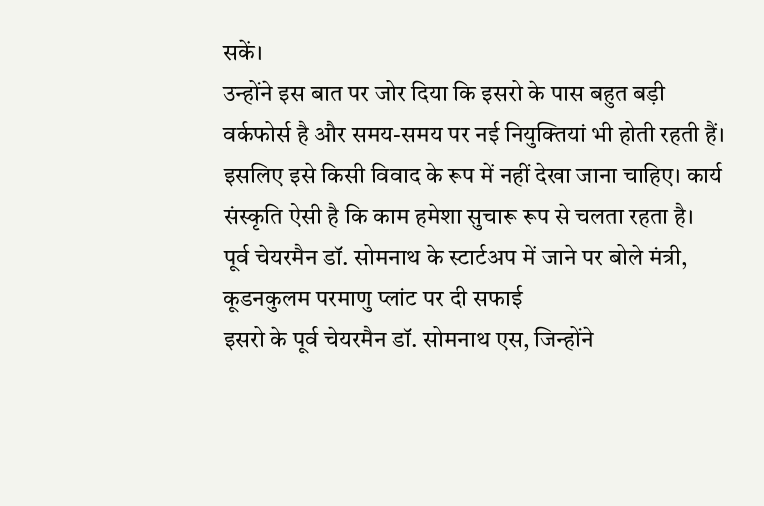सकें।
उन्होंने इस बात पर जोर दिया कि इसरो के पास बहुत बड़ी वर्कफोर्स है और समय-समय पर नई नियुक्तियां भी होती रहती हैं। इसलिए इसे किसी विवाद के रूप में नहीं देखा जाना चाहिए। कार्य संस्कृति ऐसी है कि काम हमेशा सुचारू रूप से चलता रहता है।
पूर्व चेयरमैन डॉ. सोमनाथ के स्टार्टअप में जाने पर बोले मंत्री, कूडनकुलम परमाणु प्लांट पर दी सफाई
इसरो के पूर्व चेयरमैन डॉ. सोमनाथ एस, जिन्होंने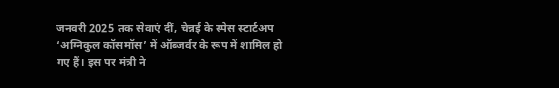जनवरी 2025 तक सेवाएं दीं, चेन्नई के स्पेस स्टार्टअप ‘अग्निकुल कॉसमॉस’ में ऑब्जर्वर के रूप में शामिल हो गए हैं। इस पर मंत्री ने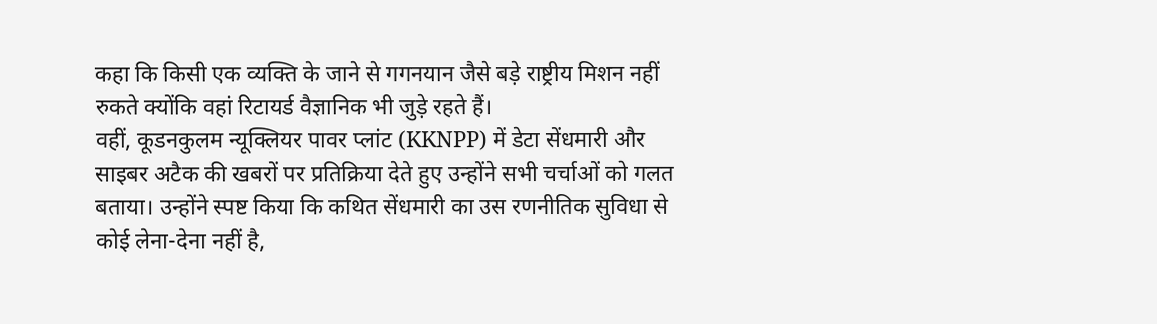कहा कि किसी एक व्यक्ति के जाने से गगनयान जैसे बड़े राष्ट्रीय मिशन नहीं रुकते क्योंकि वहां रिटायर्ड वैज्ञानिक भी जुड़े रहते हैं।
वहीं, कूडनकुलम न्यूक्लियर पावर प्लांट (KKNPP) में डेटा सेंधमारी और साइबर अटैक की खबरों पर प्रतिक्रिया देते हुए उन्होंने सभी चर्चाओं को गलत बताया। उन्होंने स्पष्ट किया कि कथित सेंधमारी का उस रणनीतिक सुविधा से कोई लेना-देना नहीं है,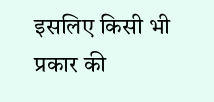इसलिए किसी भी प्रकार की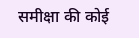समीक्षा की कोई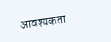आवश्यकता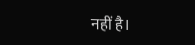नहीं है।